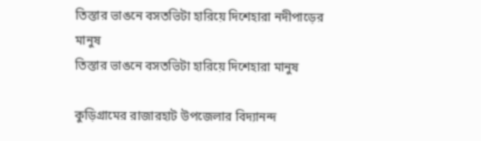তিস্তার ভাঙনে বসতভিটা হারিয়ে দিশেহারা নদীপাড়ের মানুষ
তিস্তার ভাঙনে বসতভিটা হারিয়ে দিশেহারা মানুষ

কুড়িগ্রামের রাজারহাট উপজেলার বিদ্যানন্দ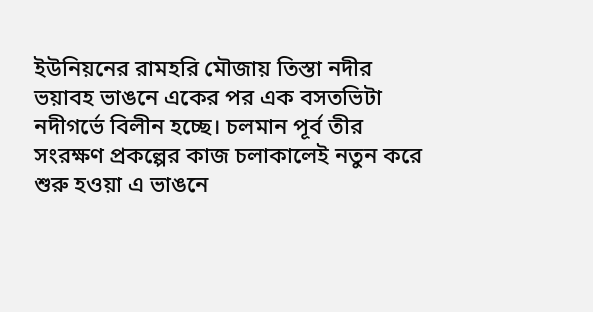ইউনিয়নের রামহরি মৌজায় তিস্তা নদীর ভয়াবহ ভাঙনে একের পর এক বসতভিটা নদীগর্ভে বিলীন হচ্ছে। চলমান পূর্ব তীর সংরক্ষণ প্রকল্পের কাজ চলাকালেই নতুন করে শুরু হওয়া এ ভাঙনে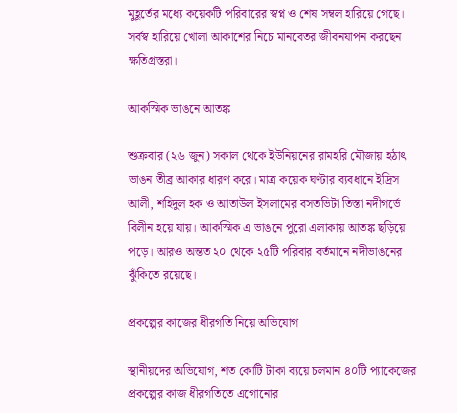মুহূর্তের মধ্যে কয়েকটি পরিবারের স্বপ্ন ও শেষ সম্বল হারিয়ে গেছে। সর্বস্ব হারিয়ে খোলা আকাশের নিচে মানবেতর জীবনযাপন করছেন ক্ষতিগ্রস্তরা।

আকস্মিক ভাঙনে আতঙ্ক

শুক্রবার (২৬ জুন) সকাল থেকে ইউনিয়নের রামহরি মৌজায় হঠাৎ ভাঙন তীব্র আকার ধারণ করে। মাত্র কয়েক ঘণ্টার ব্যবধানে ইদ্রিস আলী, শহিদুল হক ও আতাউল ইসলামের বসতভিটা তিস্তা নদীগর্ভে বিলীন হয়ে যায়। আকস্মিক এ ভাঙনে পুরো এলাকায় আতঙ্ক ছড়িয়ে পড়ে। আরও অন্তত ২০ থেকে ২৫টি পরিবার বর্তমানে নদীভাঙনের ঝুঁকিতে রয়েছে।

প্রকল্পের কাজের ধীরগতি নিয়ে অভিযোগ

স্থানীয়দের অভিযোগ, শত কোটি টাকা ব্যয়ে চলমান ৪০টি প্যাকেজের প্রকল্পের কাজ ধীরগতিতে এগোনোর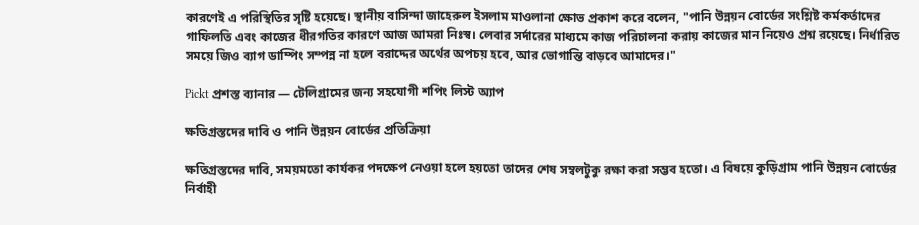কারণেই এ পরিস্থিতির সৃষ্টি হয়েছে। স্থানীয় বাসিন্দা জাহেরুল ইসলাম মাওলানা ক্ষোভ প্রকাশ করে বলেন, "পানি উন্নয়ন বোর্ডের সংশ্লিষ্ট কর্মকর্তাদের গাফিলতি এবং কাজের ধীরগতির কারণে আজ আমরা নিঃস্ব। লেবার সর্দারের মাধ্যমে কাজ পরিচালনা করায় কাজের মান নিয়েও প্রশ্ন রয়েছে। নির্ধারিত সময়ে জিও ব্যাগ ডাম্পিং সম্পন্ন না হলে বরাদ্দের অর্থের অপচয় হবে, আর ভোগান্তি বাড়বে আমাদের।"

Pickt প্রশস্ত ব্যানার — টেলিগ্রামের জন্য সহযোগী শপিং লিস্ট অ্যাপ

ক্ষতিগ্রস্তদের দাবি ও পানি উন্নয়ন বোর্ডের প্রতিক্রিয়া

ক্ষতিগ্রস্তদের দাবি, সময়মতো কার্যকর পদক্ষেপ নেওয়া হলে হয়তো তাদের শেষ সম্বলটুকু রক্ষা করা সম্ভব হতো। এ বিষয়ে কুড়িগ্রাম পানি উন্নয়ন বোর্ডের নির্বাহী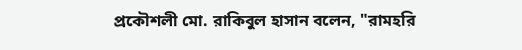প্রকৌশলী মো. রাকিবুল হাসান বলেন, "রামহরি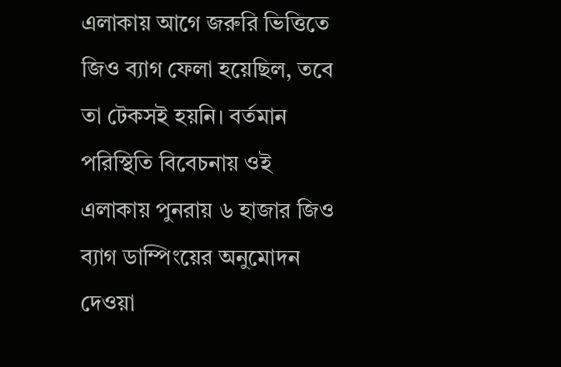এলাকায় আগে জরুরি ভিত্তিতে জিও ব্যাগ ফেলা হয়েছিল, তবে তা টেকসই হয়নি। বর্তমান পরিস্থিতি বিবেচনায় ওই এলাকায় পুনরায় ৬ হাজার জিও ব্যাগ ডাম্পিংয়ের অনুমোদন দেওয়া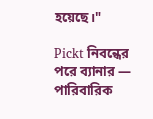হয়েছে।"

Pickt নিবন্ধের পরে ব্যানার — পারিবারিক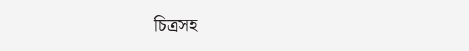চিত্রসহ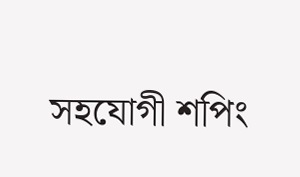সহযোগী শপিং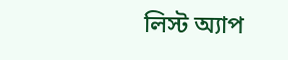লিস্ট অ্যাপ